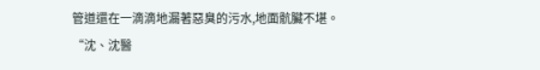管道還在一滴滴地漏著惡臭的污水,地面骯臟不堪。
“沈、沈醫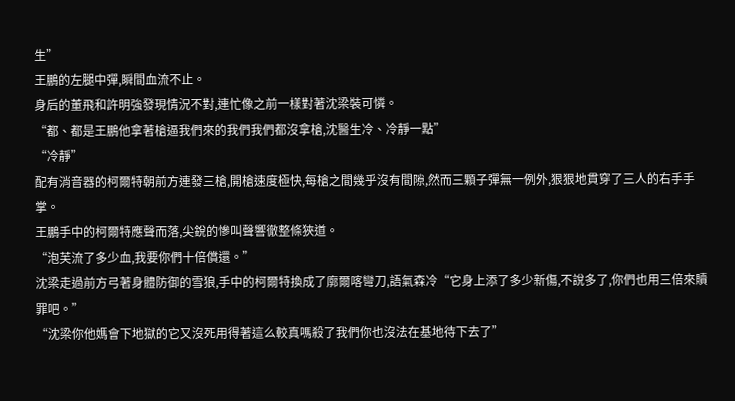生”
王鵬的左腿中彈,瞬間血流不止。
身后的董飛和許明強發現情況不對,連忙像之前一樣對著沈梁裝可憐。
“都、都是王鵬他拿著槍逼我們來的我們我們都沒拿槍,沈醫生冷、冷靜一點”
“冷靜”
配有消音器的柯爾特朝前方連發三槍,開槍速度極快,每槍之間幾乎沒有間隙,然而三顆子彈無一例外,狠狠地貫穿了三人的右手手掌。
王鵬手中的柯爾特應聲而落,尖銳的慘叫聲響徹整條狹道。
“泡芙流了多少血,我要你們十倍償還。”
沈梁走過前方弓著身體防御的雪狼,手中的柯爾特換成了廓爾喀彎刀,語氣森冷“它身上添了多少新傷,不說多了,你們也用三倍來贖罪吧。”
“沈梁你他媽會下地獄的它又沒死用得著這么較真嗎殺了我們你也沒法在基地待下去了”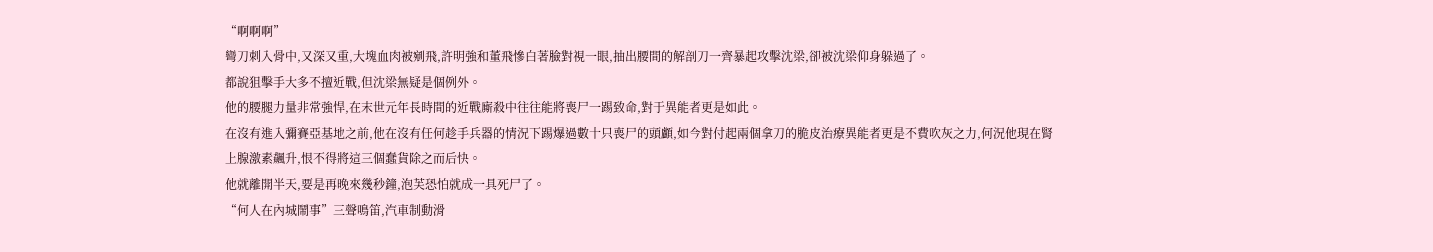“啊啊啊”
彎刀刺入骨中,又深又重,大塊血肉被剜飛,許明強和董飛慘白著臉對視一眼,抽出腰間的解剖刀一齊暴起攻擊沈梁,卻被沈梁仰身躲過了。
都說狙擊手大多不擅近戰,但沈梁無疑是個例外。
他的腰腿力量非常強悍,在末世元年長時間的近戰廝殺中往往能將喪尸一踢致命,對于異能者更是如此。
在沒有進入彌賽亞基地之前,他在沒有任何趁手兵器的情況下踢爆過數十只喪尸的頭顱,如今對付起兩個拿刀的脆皮治療異能者更是不費吹灰之力,何況他現在腎上腺激素飆升,恨不得將這三個蠢貨除之而后快。
他就離開半天,要是再晚來幾秒鐘,泡芙恐怕就成一具死尸了。
“何人在內城鬧事”三聲鳴笛,汽車制動滑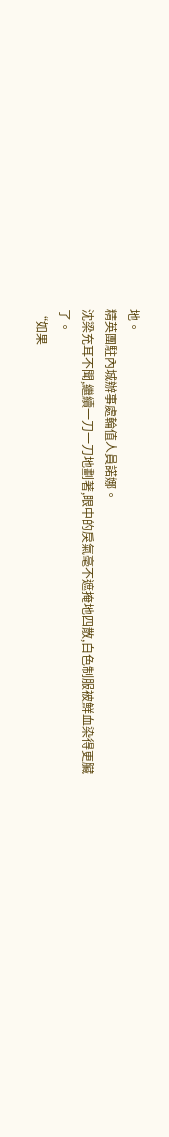地。
精英團駐內城辦事處輪值人員諾娜。
沈梁充耳不聞,繼續一刀一刀地劃著,眼中的戾氣毫不遮掩地四散,白色制服被鮮血染得更臟了。
“如果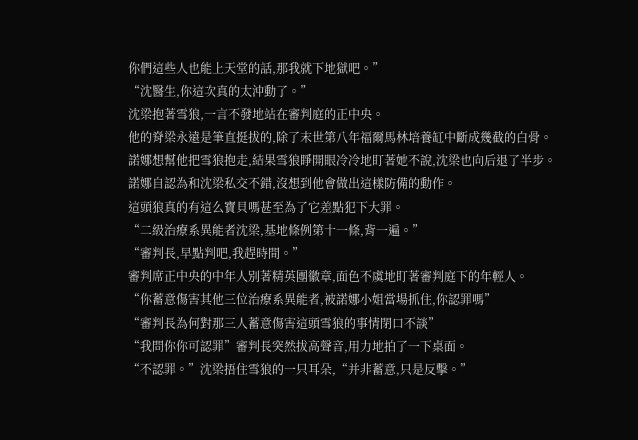你們這些人也能上天堂的話,那我就下地獄吧。”
“沈醫生,你這次真的太沖動了。”
沈梁抱著雪狼,一言不發地站在審判庭的正中央。
他的脊梁永遠是筆直挺拔的,除了末世第八年福爾馬林培養缸中斷成幾截的白骨。
諾娜想幫他把雪狼抱走,結果雪狼睜開眼冷冷地盯著她不說,沈梁也向后退了半步。
諾娜自認為和沈梁私交不錯,沒想到他會做出這樣防備的動作。
這頭狼真的有這么寶貝嗎甚至為了它差點犯下大罪。
“二級治療系異能者沈梁,基地條例第十一條,背一遍。”
“審判長,早點判吧,我趕時間。”
審判席正中央的中年人別著精英團徽章,面色不虞地盯著審判庭下的年輕人。
“你蓄意傷害其他三位治療系異能者,被諾娜小姐當場抓住,你認罪嗎”
“審判長為何對那三人蓄意傷害這頭雪狼的事情閉口不談”
“我問你你可認罪”審判長突然拔高聲音,用力地拍了一下桌面。
“不認罪。”沈梁捂住雪狼的一只耳朵,“并非蓄意,只是反擊。”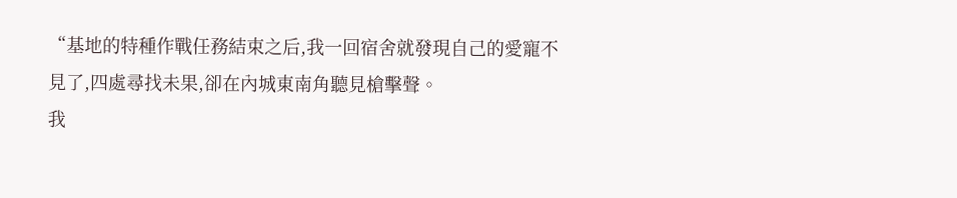“基地的特種作戰任務結束之后,我一回宿舍就發現自己的愛寵不見了,四處尋找未果,卻在內城東南角聽見槍擊聲。
我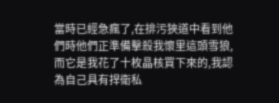當時已經急瘋了,在排污狹道中看到他們時他們正準備擊殺我懷里這頭雪狼,而它是我花了十枚晶核買下來的,我認為自己具有捍衛私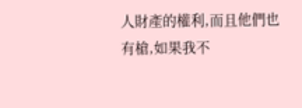人財產的權利,而且他們也有槍,如果我不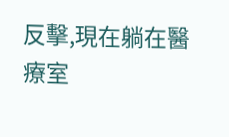反擊,現在躺在醫療室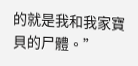的就是我和我家寶貝的尸體。”